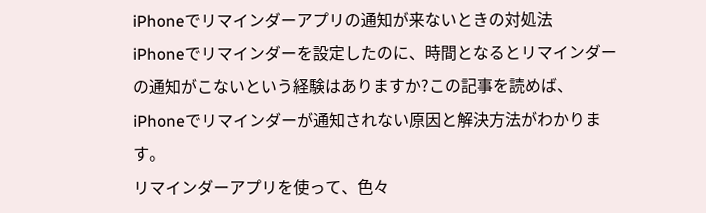iPhoneでリマインダーアプリの通知が来ないときの対処法
iPhoneでリマインダーを設定したのに、時間となるとリマインダーの通知がこないという経験はありますか?この記事を読めば、iPhoneでリマインダーが通知されない原因と解決方法がわかります。
リマインダーアプリを使って、色々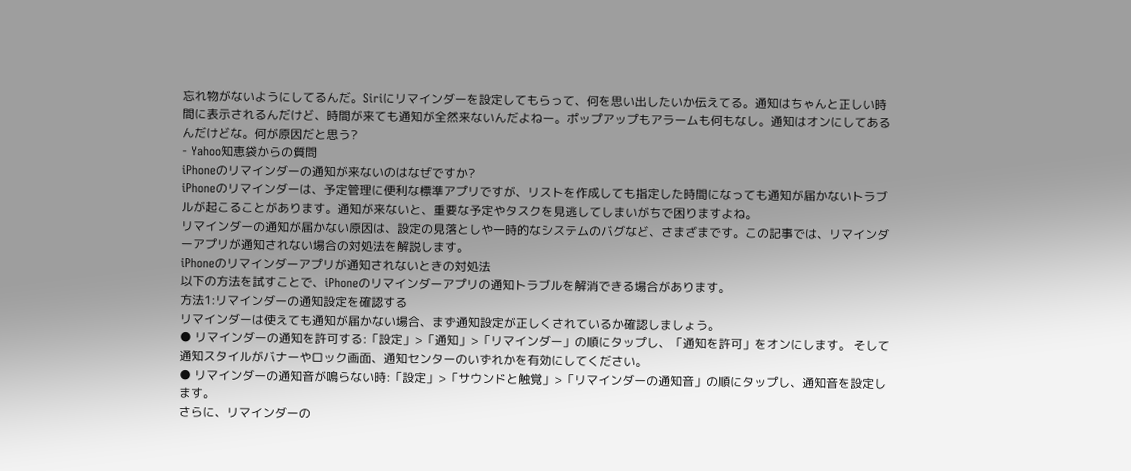忘れ物がないようにしてるんだ。Siriにリマインダーを設定してもらって、何を思い出したいか伝えてる。通知はちゃんと正しい時間に表示されるんだけど、時間が来ても通知が全然来ないんだよねー。ポップアップもアラームも何もなし。通知はオンにしてあるんだけどな。何が原因だと思う?
- Yahoo知恵袋からの質問
iPhoneのリマインダーの通知が来ないのはなぜですか?
iPhoneのリマインダーは、予定管理に便利な標準アプリですが、リストを作成しても指定した時間になっても通知が届かないトラブルが起こることがあります。通知が来ないと、重要な予定やタスクを見逃してしまいがちで困りますよね。
リマインダーの通知が届かない原因は、設定の見落としや一時的なシステムのバグなど、さまざまです。この記事では、リマインダーアプリが通知されない場合の対処法を解説します。
iPhoneのリマインダーアプリが通知されないときの対処法
以下の方法を試すことで、iPhoneのリマインダーアプリの通知トラブルを解消できる場合があります。
方法1:リマインダーの通知設定を確認する
リマインダーは使えても通知が届かない場合、まず通知設定が正しくされているか確認しましょう。
● リマインダーの通知を許可する:「設定」>「通知」>「リマインダー」の順にタップし、「通知を許可」をオンにします。 そして通知スタイルがバナーやロック画面、通知センターのいずれかを有効にしてください。
● リマインダーの通知音が鳴らない時:「設定」>「サウンドと触覚」>「リマインダーの通知音」の順にタップし、通知音を設定します。
さらに、リマインダーの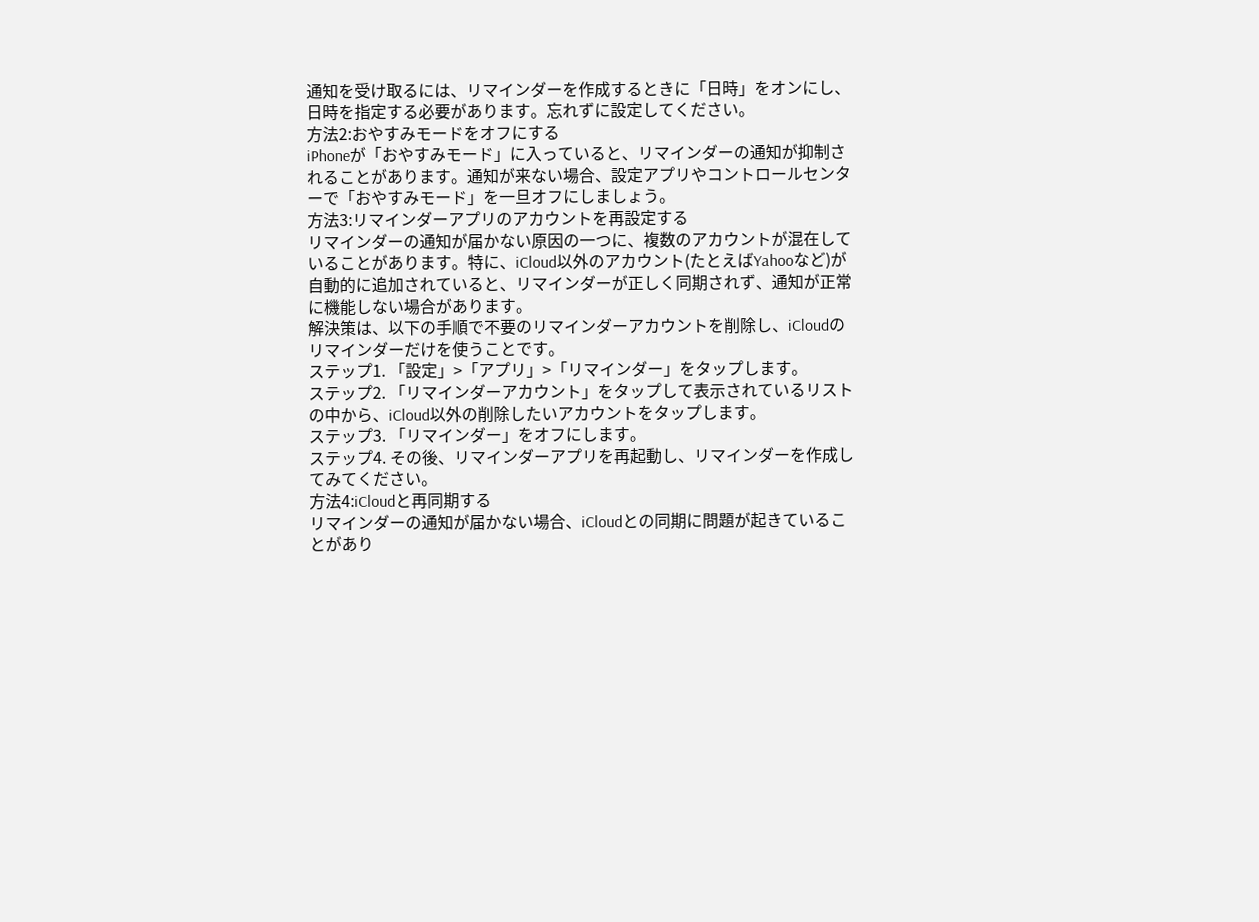通知を受け取るには、リマインダーを作成するときに「日時」をオンにし、日時を指定する必要があります。忘れずに設定してください。
方法2:おやすみモードをオフにする
iPhoneが「おやすみモード」に入っていると、リマインダーの通知が抑制されることがあります。通知が来ない場合、設定アプリやコントロールセンターで「おやすみモード」を一旦オフにしましょう。
方法3:リマインダーアプリのアカウントを再設定する
リマインダーの通知が届かない原因の一つに、複数のアカウントが混在していることがあります。特に、iCloud以外のアカウント(たとえばYahooなど)が自動的に追加されていると、リマインダーが正しく同期されず、通知が正常に機能しない場合があります。
解決策は、以下の手順で不要のリマインダーアカウントを削除し、iCloudのリマインダーだけを使うことです。
ステップ1. 「設定」>「アプリ」>「リマインダー」をタップします。
ステップ2. 「リマインダーアカウント」をタップして表示されているリストの中から、iCloud以外の削除したいアカウントをタップします。
ステップ3. 「リマインダー」をオフにします。
ステップ4. その後、リマインダーアプリを再起動し、リマインダーを作成してみてください。
方法4:iCloudと再同期する
リマインダーの通知が届かない場合、iCloudとの同期に問題が起きていることがあり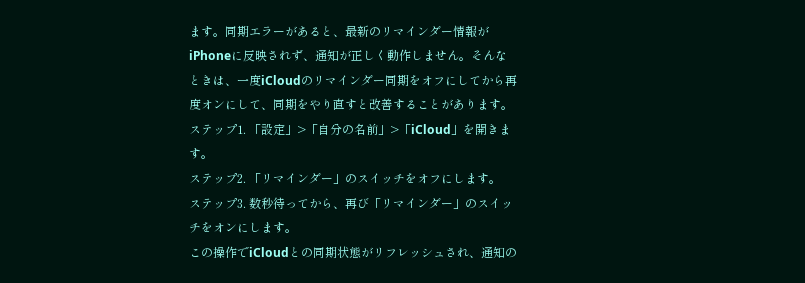ます。同期エラーがあると、最新のリマインダー情報がiPhoneに反映されず、通知が正しく動作しません。そんなときは、一度iCloudのリマインダー同期をオフにしてから再度オンにして、同期をやり直すと改善することがあります。
ステップ1. 「設定」>「自分の名前」>「iCloud」を開きます。
ステップ2. 「リマインダー」のスイッチをオフにします。
ステップ3. 数秒待ってから、再び「リマインダー」のスイッチをオンにします。
この操作でiCloudとの同期状態がリフレッシュされ、通知の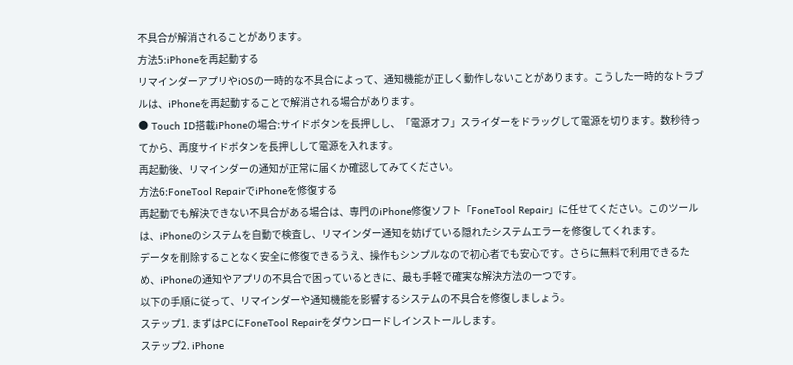不具合が解消されることがあります。
方法5:iPhoneを再起動する
リマインダーアプリやiOSの一時的な不具合によって、通知機能が正しく動作しないことがあります。こうした一時的なトラブルは、iPhoneを再起動することで解消される場合があります。
● Touch ID搭載iPhoneの場合:サイドボタンを長押しし、「電源オフ」スライダーをドラッグして電源を切ります。数秒待ってから、再度サイドボタンを長押しして電源を入れます。
再起動後、リマインダーの通知が正常に届くか確認してみてください。
方法6:FoneTool RepairでiPhoneを修復する
再起動でも解決できない不具合がある場合は、専門のiPhone修復ソフト「FoneTool Repair」に任せてください。このツールは、iPhoneのシステムを自動で検査し、リマインダー通知を妨げている隠れたシステムエラーを修復してくれます。
データを削除することなく安全に修復できるうえ、操作もシンプルなので初心者でも安心です。さらに無料で利用できるため、iPhoneの通知やアプリの不具合で困っているときに、最も手軽で確実な解決方法の一つです。
以下の手順に従って、リマインダーや通知機能を影響するシステムの不具合を修復しましょう。
ステップ1. まずはPCにFoneTool Repairをダウンロードしインストールします。
ステップ2. iPhone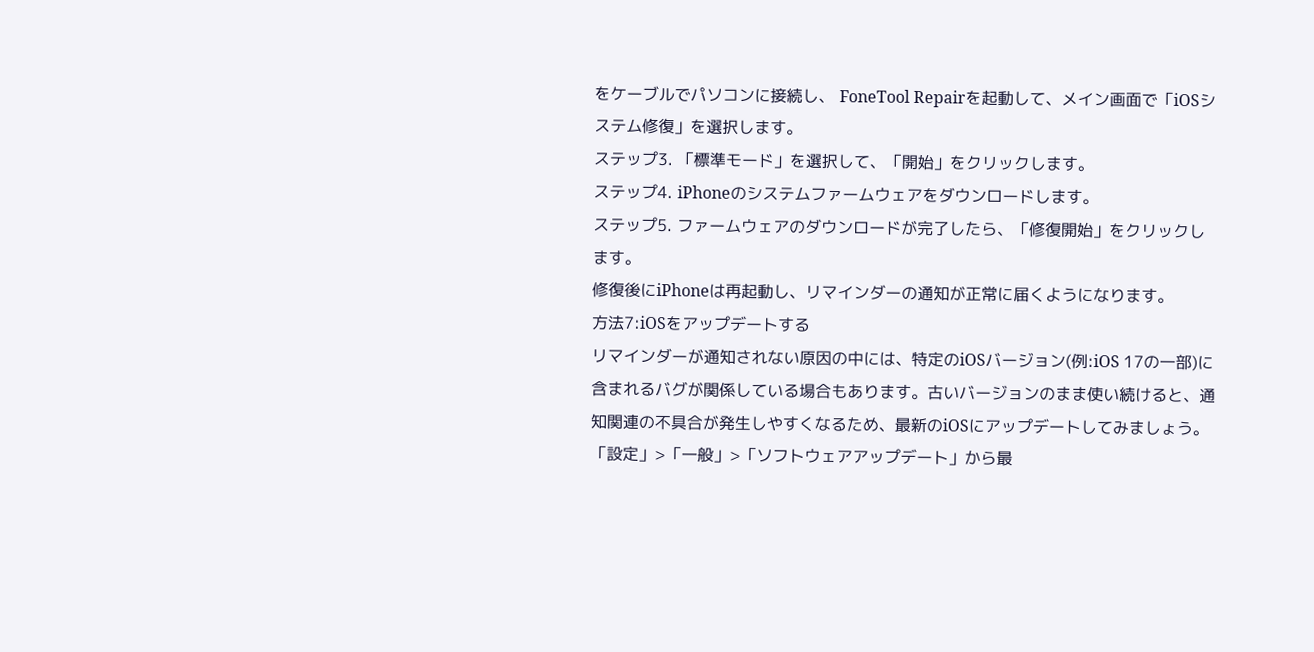をケーブルでパソコンに接続し、 FoneTool Repairを起動して、メイン画面で「iOSシステム修復」を選択します。
ステップ3. 「標準モード」を選択して、「開始」をクリックします。
ステップ4. iPhoneのシステムファームウェアをダウンロードします。
ステップ5. ファームウェアのダウンロードが完了したら、「修復開始」をクリックします。
修復後にiPhoneは再起動し、リマインダーの通知が正常に届くようになります。
方法7:iOSをアップデートする
リマインダーが通知されない原因の中には、特定のiOSバージョン(例:iOS 17の一部)に含まれるバグが関係している場合もあります。古いバージョンのまま使い続けると、通知関連の不具合が発生しやすくなるため、最新のiOSにアップデートしてみましょう。
「設定」>「一般」>「ソフトウェアアップデート」から最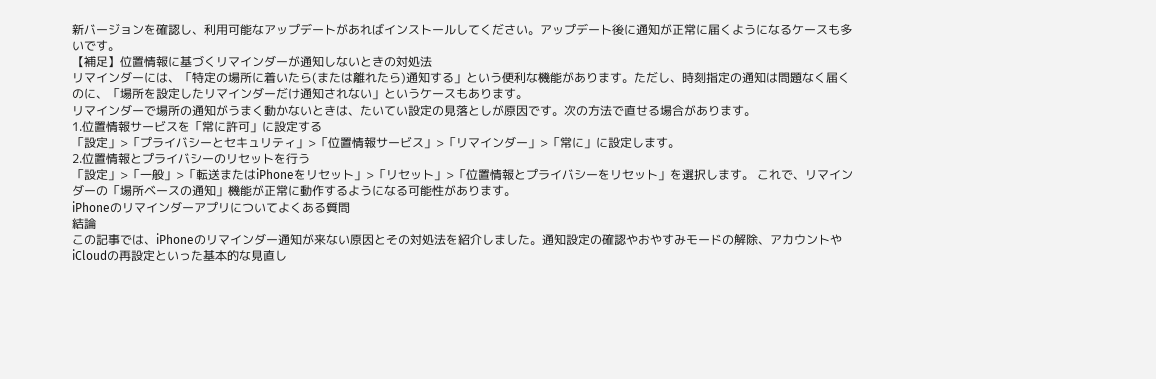新バージョンを確認し、利用可能なアップデートがあればインストールしてください。アップデート後に通知が正常に届くようになるケースも多いです。
【補足】位置情報に基づくリマインダーが通知しないときの対処法
リマインダーには、「特定の場所に着いたら(または離れたら)通知する」という便利な機能があります。ただし、時刻指定の通知は問題なく届くのに、「場所を設定したリマインダーだけ通知されない」というケースもあります。
リマインダーで場所の通知がうまく動かないときは、たいてい設定の見落としが原因です。次の方法で直せる場合があります。
1.位置情報サービスを「常に許可」に設定する
「設定」>「プライバシーとセキュリティ」>「位置情報サービス」>「リマインダー」>「常に」に設定します。
2.位置情報とプライバシーのリセットを行う
「設定」>「一般」>「転送またはiPhoneをリセット」>「リセット」>「位置情報とプライバシーをリセット」を選択します。 これで、リマインダーの「場所ベースの通知」機能が正常に動作するようになる可能性があります。
iPhoneのリマインダーアプリについてよくある質問
結論
この記事では、iPhoneのリマインダー通知が来ない原因とその対処法を紹介しました。通知設定の確認やおやすみモードの解除、アカウントやiCloudの再設定といった基本的な見直し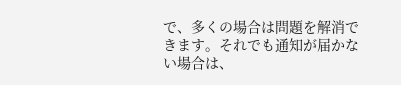で、多くの場合は問題を解消できます。それでも通知が届かない場合は、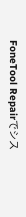FoneTool Repairでシス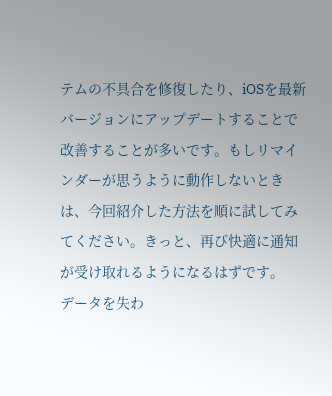テムの不具合を修復したり、iOSを最新バージョンにアップデートすることで改善することが多いです。もしリマインダーが思うように動作しないときは、今回紹介した方法を順に試してみてください。きっと、再び快適に通知が受け取れるようになるはずです。
データを失わ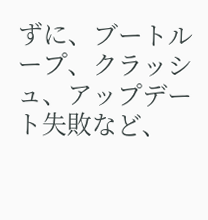ずに、ブートループ、クラッシュ、アップデート失敗など、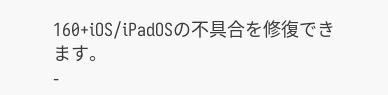160+iOS/iPadOSの不具合を修復できます。
-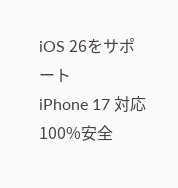iOS 26をサポート
iPhone 17 対応
100%安全